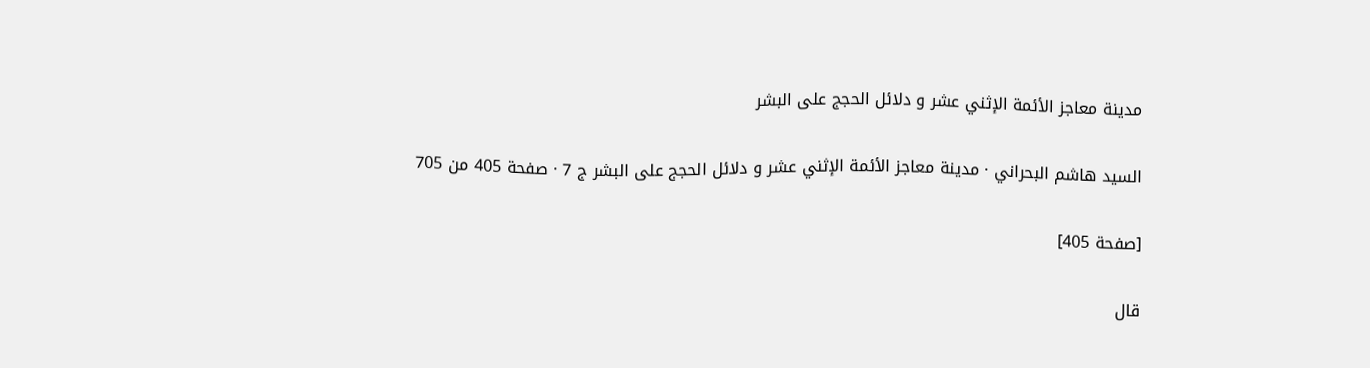مدينة معاجز الأئمة الإثني عشر و دلائل الحجج على البشر

السيد هاشم البحراني · مدينة معاجز الأئمة الإثني عشر و دلائل الحجج على البشر ج 7 · صفحة 405 من 705

[صفحة 405]

قال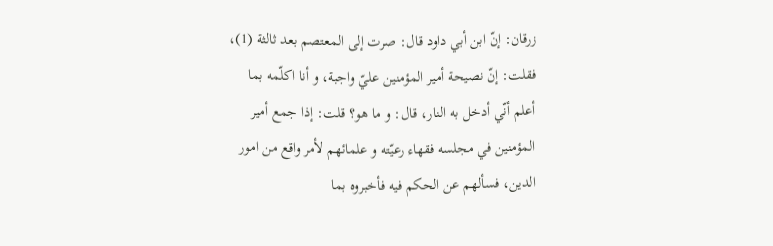زرقان: إنّ ابن أبي داود قال: صرت إلى المعتصم بعد ثالثة (1)، فقلت: إنّ نصيحة أمير المؤمنين عليّ واجبة، و أنا اكلّمه بما أعلم أنّي أدخل به النار، قال: و ما هو؟ قلت: إذا جمع أمير المؤمنين في مجلسه فقهاء رعيّته و علمائهم لأمر واقع من امور الدين، فسألهم عن الحكم فيه فأخبروه بما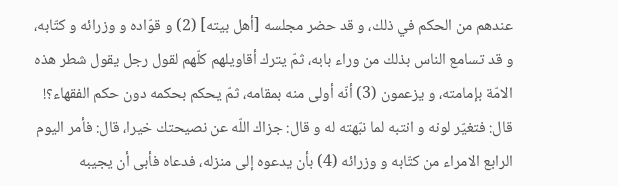عندهم من الحكم في ذلك، و قد حضر مجلسه [أهل بيته] (2) و قوّاده و وزرائه و كتّابه، و قد تسامع الناس بذلك من وراء بابه، ثمّ يترك أقاويلهم كلّهم لقول رجل يقول شطر هذه الامّة بإمامته، و يزعمون (3) أنّه أولى منه بمقامه، ثمّ يحكم بحكمه دون حكم الفقهاء؟! قال: فتغيّر لونه و انتبه لما نبّهته له و قال: جزاك اللّه عن نصيحتك خيرا، قال: فأمر اليوم الرابع الامراء من كتّابه و وزرائه (4) بأن يدعوه إلى منزله، فدعاه فأبى أن يجيبه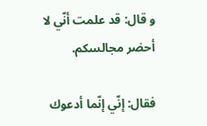و قال: قد علمت أنّي لا أحضر مجالسكم.

فقال: إنّي إنّما أدعوك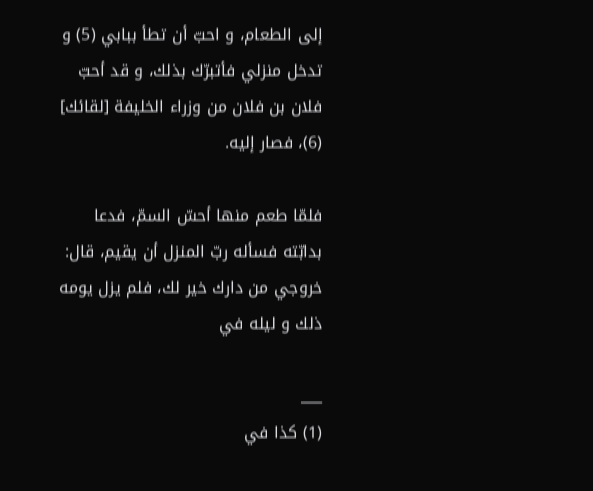إلى الطعام، و احبّ أن تطأ ببابي (5) و تدخل منزلي فأتبرّك بذلك، و قد أحبّ فلان بن فلان من وزراء الخليفة [لقائك] (6)، فصار إليه.

فلمّا طعم منها أحسّ السمّ، فدعا بدابّته فسأله ربّ المنزل أن يقيم، قال: خروجي من دارك خير لك، فلم يزل يومه ذلك و ليله في

___
(1) كذا في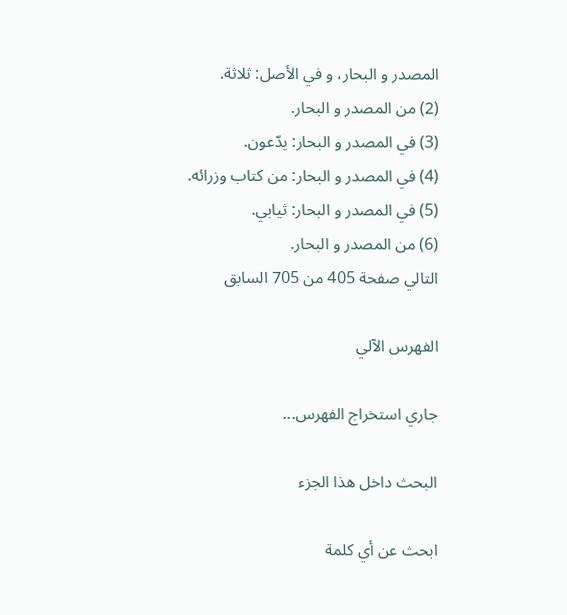المصدر و البحار، و في الأصل: ثلاثة.
(2) من المصدر و البحار.
(3) في المصدر و البحار: يدّعون.
(4) في المصدر و البحار: من كتاب وزرائه.
(5) في المصدر و البحار: ثيابي.
(6) من المصدر و البحار.
التالي صفحة 405 من 705 السابق

الفهرس الآلي

جاري استخراج الفهرس...

البحث داخل هذا الجزء

ابحث عن أي كلمة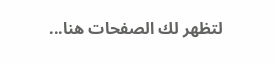لتظهر لك الصفحات هنا...